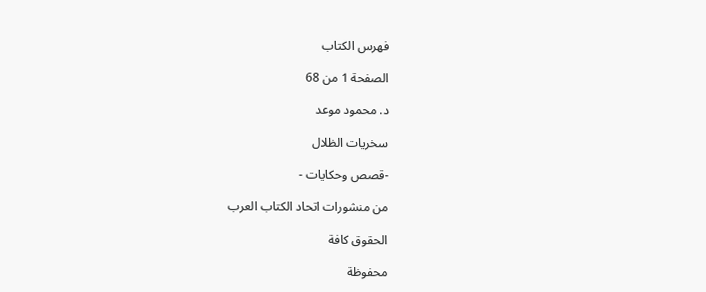فهرس الكتاب

الصفحة 1 من 68

د. محمود موعد

سخريات الظلال

-قصص وحكايات -

من منشورات اتحاد الكتاب العرب

الحقوق كافة

محفوظة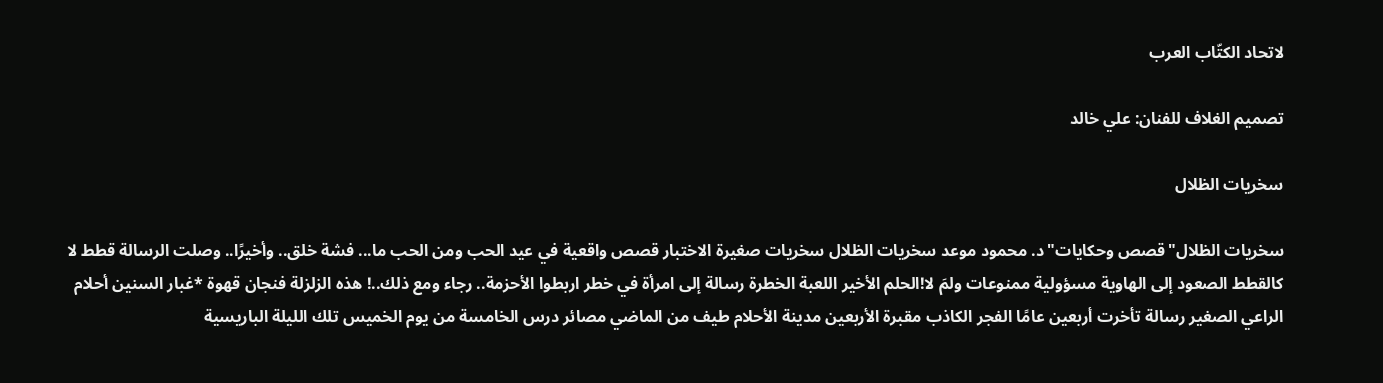لاتحاد الكتّاب العرب

تصميم الغلاف للفنان: علي خالد

سخريات الظلال

سخريات الظلال"قصص وحكايات"د. محمود موعد سخريات الظلال سخريات صغيرة الاختبار قصص واقعية في عيد الحب ومن الحب ما... فشة خلق.. وأخيرًا.. وصلت الرسالة قطط لا كالقطط الصعود إلى الهاوية مسؤولية ممنوعات ولمَ لا!الحلم الأخير اللعبة الخطرة رسالة إلى امرأة في خطر اربطوا الأحزمة.. رجاء ومع ذلك..! هذه الزلزلة فنجان قهوة *غبار السنين أحلام الراعي الصغير رسالة تأخرت أربعين عامًا الفجر الكاذب مقبرة الأربعين مدينة الأحلام طيف من الماضي مصائر درس الخامسة من يوم الخميس تلك الليلة الباريسية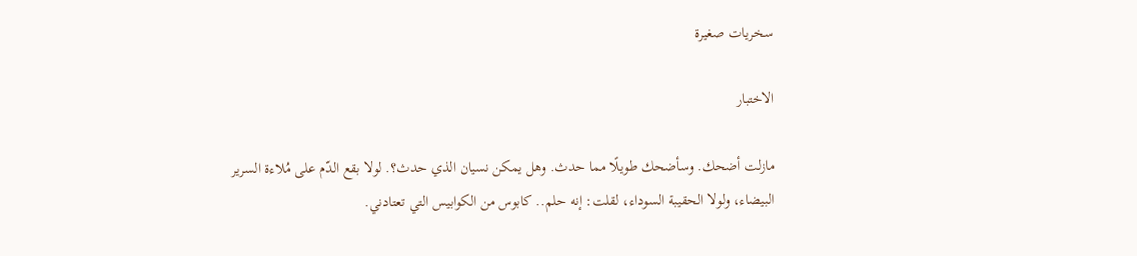سخريات صغيرة

الاختبار

مازلت أضحك. وسأضحك طويلًا مما حدث. وهل يمكن نسيان الذي حدث؟. لولا بقع الدّم على مُلاءة السرير البيضاء، ولولا الحقيبة السوداء، لقلت: إنه حلم.. كابوس من الكوابيس التي تعتادني.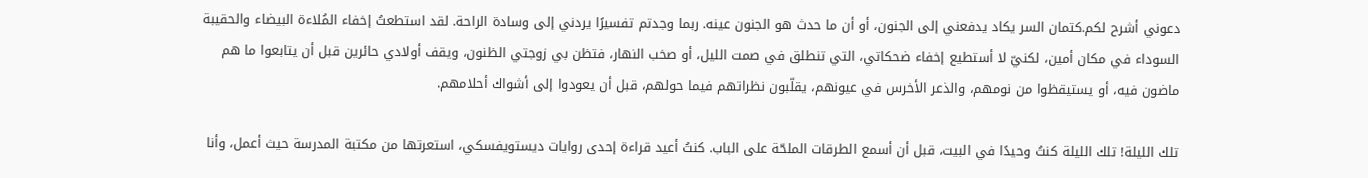دعوني أشرح لكم.كتمان السر يكاد يدفعني إلى الجنون، أو أن ما حدث هو الجنون عينه. ربما وجدتم تفسيرًا يردني إلى وسادة الراحة. لقد استطعتُ إخفاء المُلاءة البيضاء والحقيبة السوداء في مكان أمين، لكنيّ لا أستطيع إخفاء ضحكاتي، التي تنطلق في صمت الليل، أو صخب النهار، فتظن بي زوجتي الظنون، ويقف أولادي حائرين قبل أن يتابعوا ما هم ماضون فيه، أو يستيقظوا من نومهم، والذعر الأخرس في عيونهم، يقلّبون نظراتهم فيما حولهم، قبل أن يعودوا إلى أشواك أحلامهم.

تلك الليلة! تلك الليلة كنتُ وحيدًا في البيت، قبل أن أسمع الطرقات الملحّة على الباب. كنتُ أعيد قراءة إحدى روايات ديستويفسكي، استعرتها من مكتبة المدرسة حيث أعمل، وأنا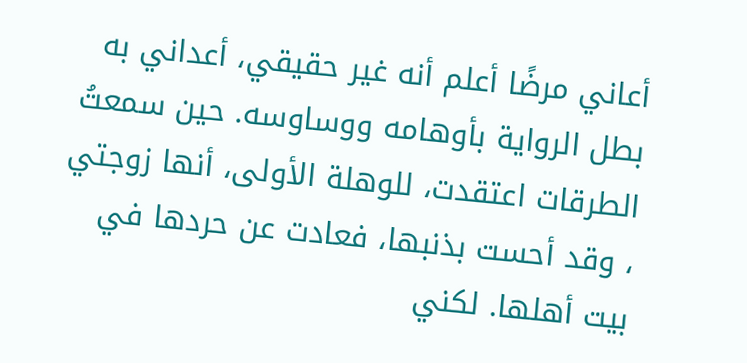أعاني مرضًا أعلم أنه غير حقيقي، أعداني به بطل الرواية بأوهامه ووساوسه. حين سمعتُ الطرقات اعتقدت، للوهلة الأولى، أنها زوجتي ، وقد أحست بذنبها، فعادت عن حردها في بيت أهلها. لكني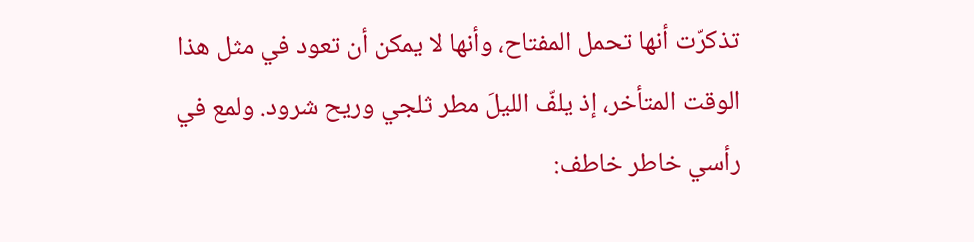تذكرّت أنها تحمل المفتاح، وأنها لا يمكن أن تعود في مثل هذا الوقت المتأخر، إذ يلفّ الليلَ مطر ثلجي وريح شرود. ولمع في رأسي خاطر خاطف: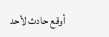أوقع حادث لأحد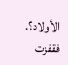الأولاد؟. فقفزت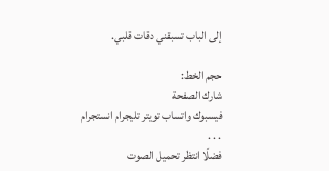إلى الباب تسبقني دقات قلبي.

حجم الخط:
شارك الصفحة
فيسبوك واتساب تويتر تليجرام انستجرام
. . .
فضلًا انتظر تحميل الصوت